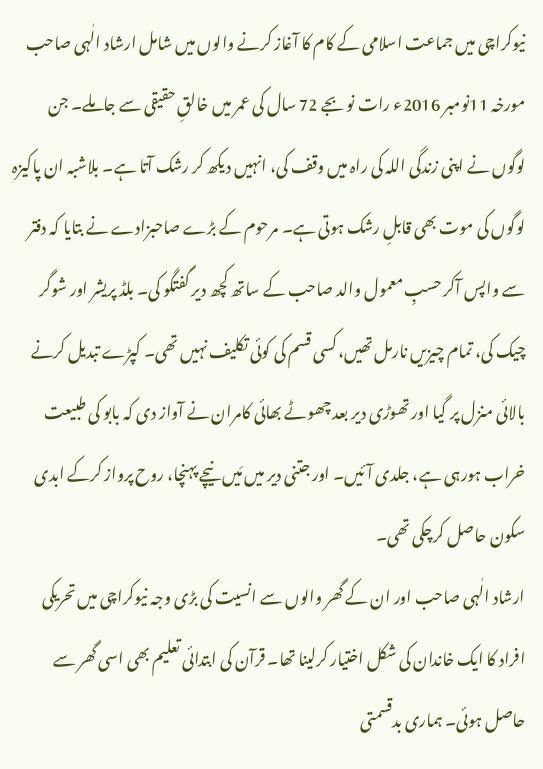نیوکراچی میں جماعت اسلامی کے کام کا آغاز کرنے والوں میں شامل ارشاد الٰہی صاحب مورخہ 11نومبر 2016ء رات نو بجے 72 سال کی عمر میں خالقِ حقیقی سے جاملے۔ جن لوگوں نے اپنی زندگی اللہ کی راہ میں وقف کی، انہیں دیکھ کر رشک آتا ہے۔ بلاشبہ ان پاکیزہ لوگوں کی موت بھی قابلِ رشک ہوتی ہے۔ مرحوم کے بڑے صاحبزادے نے بتایا کہ دفتر سے واپس آکر حسبِ معمول والد صاحب کے ساتھ کچھ دیر گفتگو کی۔ بلڈ پریشر اور شوگر چیک کی، تمام چیزیں نارمل تھیں، کسی قسم کی کوئی تکلیف نہیں تھی۔ کپڑے تبدیل کرنے بالائی منزل پر گیا اور تھوڑی دیر بعد چھوٹے بھائی کامران نے آواز دی کہ بابو کی طبیعت خراب ہورہی ہے، جلدی آئیں۔ اور جتنی دیر میں مَیں نیچے پہنچا، روح پرواز کرکے ابدی سکون حاصل کرچکی تھی۔
ارشاد الٰہی صاحب اور ان کے گھر والوں سے انسیت کی بڑی وجہ نیوکراچی میں تحریکی افراد کا ایک خاندان کی شکل اختیار کرلینا تھا۔ قرآن کی ابتدائی تعلیم بھی اسی گھر سے حاصل ہوئی۔ ہماری بدقسمتی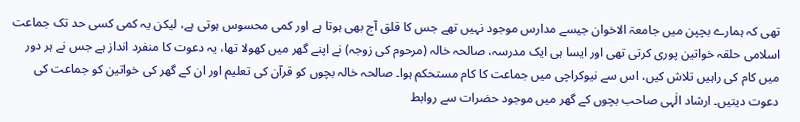تھی کہ ہمارے بچپن میں جامعۃ الاخوان جیسے مدارس موجود نہیں تھے جس کا قلق آج بھی ہوتا ہے اور کمی محسوس ہوتی ہے، لیکن یہ کمی کسی حد تک جماعت اسلامی حلقہ خواتین پوری کرتی تھی اور ایسا ہی ایک مدرسہ، صالحہ خالہ (مرحوم کی زوجہ) نے اپنے گھر میں کھولا تھا، یہ دعوت کا منفرد انداز ہے جس نے ہر دور میں کام کی راہیں تلاش کیں، اس سے نیوکراچی میں جماعت کا کام مستحکم ہوا۔ صالحہ خالہ بچوں کو قرآن کی تعلیم اور ان کے گھر کی خواتین کو جماعت کی دعوت دیتیں۔ ارشاد الٰہی صاحب بچوں کے گھر میں موجود حضرات سے روابط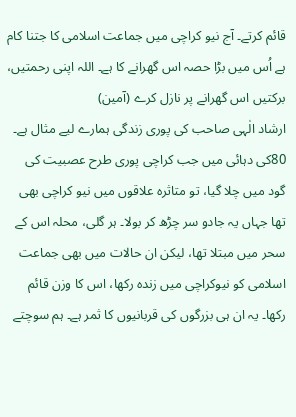قائم کرتے۔ آج نیو کراچی میں جماعت اسلامی کا جتنا کام ہے اُس میں بڑا حصہ اس گھرانے کا ہے۔ اللہ اپنی رحمتیں، برکتیں اس گھرانے پر نازل کرے (آمین)
ارشاد الٰہی صاحب کی پوری زندگی ہمارے لیے مثال ہے۔ 80کی دہائی میں جب کراچی پوری طرح عصبیت کی گود میں چلا گیا، تو متاثرہ علاقوں میں نیو کراچی بھی تھا جہاں یہ جادو سر چڑھ کر بولا۔ ہر گلی، محلہ اس کے سحر میں مبتلا تھا، لیکن ان حالات میں بھی جماعت اسلامی کو نیوکراچی میں زندہ رکھا، اس کا وزن قائم رکھا۔ یہ ان ہی بزرگوں کی قربانیوں کا ثمر ہے۔ ہم سوچتے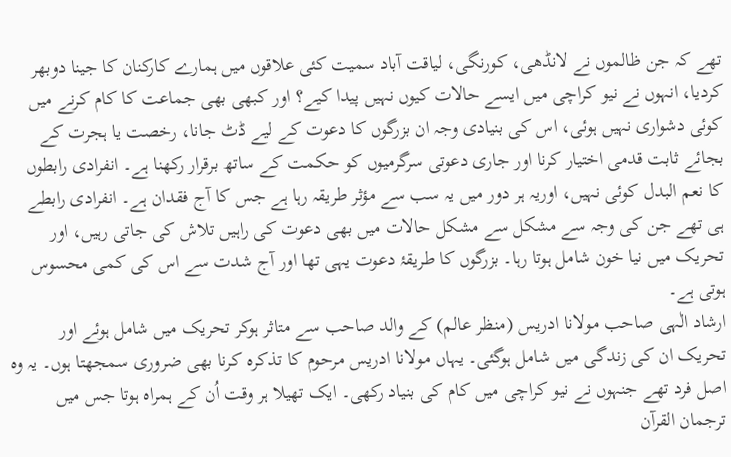تھے کہ جن ظالموں نے لانڈھی، کورنگی، لیاقت آباد سمیت کئی علاقوں میں ہمارے کارکنان کا جینا دوبھر کردیا، انہوں نے نیو کراچی میں ایسے حالات کیوں نہیں پیدا کیے؟ اور کبھی بھی جماعت کا کام کرنے میں کوئی دشواری نہیں ہوئی، اس کی بنیادی وجہ ان بزرگوں کا دعوت کے لیے ڈٹ جانا، رخصت یا ہجرت کے بجائے ثابت قدمی اختیار کرنا اور جاری دعوتی سرگرمیوں کو حکمت کے ساتھ برقرار رکھنا ہے۔ انفرادی رابطوں کا نعم البدل کوئی نہیں، اوریہ ہر دور میں یہ سب سے مؤثر طریقہ رہا ہے جس کا آج فقدان ہے۔ انفرادی رابطے ہی تھے جن کی وجہ سے مشکل سے مشکل حالات میں بھی دعوت کی راہیں تلاش کی جاتی رہیں، اور تحریک میں نیا خون شامل ہوتا رہا۔ بزرگوں کا طریقۂ دعوت یہی تھا اور آج شدت سے اس کی کمی محسوس ہوتی ہے۔
ارشاد الٰہی صاحب مولانا ادریس (منظر عالم) کے والد صاحب سے متاثر ہوکر تحریک میں شامل ہوئے اور تحریک ان کی زندگی میں شامل ہوگئی۔ یہاں مولانا ادریس مرحوم کا تذکرہ کرنا بھی ضروری سمجھتا ہوں۔ یہ وہ اصل فرد تھے جنہوں نے نیو کراچی میں کام کی بنیاد رکھی۔ ایک تھیلا ہر وقت اُن کے ہمراہ ہوتا جس میں ترجمان القرآن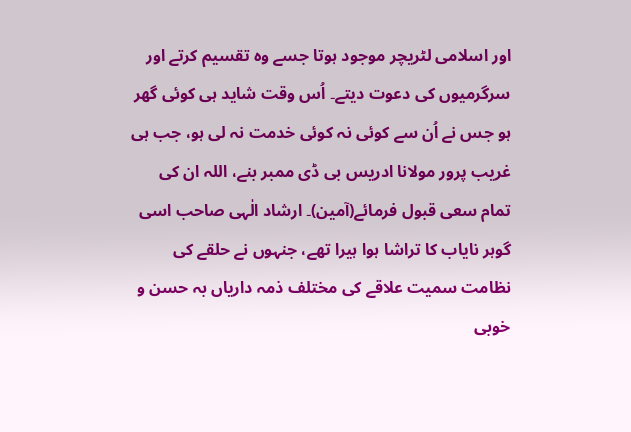اور اسلامی لٹریچر موجود ہوتا جسے وہ تقسیم کرتے اور سرگرمیوں کی دعوت دیتے۔ اُس وقت شاید ہی کوئی گھر ہو جس نے اُن سے کوئی نہ کوئی خدمت نہ لی ہو، جب ہی غریب پرور مولانا ادریس بی ڈی ممبر بنے، اللہ ان کی تمام سعی قبول فرمائے(آمین)۔ ارشاد الٰہی صاحب اسی گوہر نایاب کا تراشا ہوا ہیرا تھے، جنہوں نے حلقے کی نظامت سمیت علاقے کی مختلف ذمہ داریاں بہ حسن و خوبی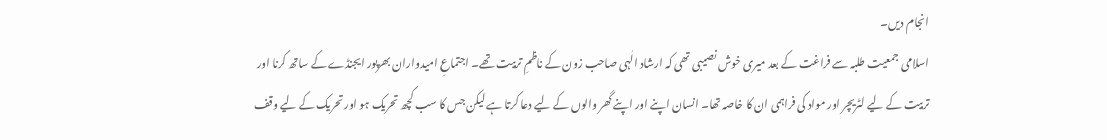انجام دیں۔
اسلامی جمعیت طلبہ سے فراغت کے بعد میری خوش نصیبی تھی کہ ارشاد الٰہی صاحب زون کے ناظمِ تربیت تھے۔ اجتماعِ امیدواران بھرپور ایجنڈے کے ساتھ کرنا اور تربیت کے لیے لٹریچر اور مواد کی فراہمی ان کا خاصہ تھا۔ انسان اپنے اور اپنے گھر والوں کے لیے دعا کرتا ہے لیکن جس کا سب کچھ تحریک ہو اور تحریک کے لیے وقف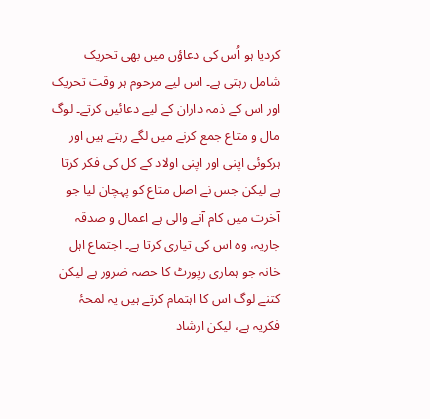کردیا ہو اُس کی دعاؤں میں بھی تحریک شامل رہتی ہے۔ اس لیے مرحوم ہر وقت تحریک اور اس کے ذمہ داران کے لیے دعائیں کرتے۔ لوگ مال و متاع جمع کرنے میں لگے رہتے ہیں اور ہرکوئی اپنی اور اپنی اولاد کے کل کی فکر کرتا ہے لیکن جس نے اصل متاع کو پہچان لیا جو آخرت میں کام آنے والی ہے اعمال و صدقہ جاریہ، وہ اس کی تیاری کرتا ہے۔ اجتماع اہل خانہ جو ہماری رپورٹ کا حصہ ضرور ہے لیکن کتنے لوگ اس کا اہتمام کرتے ہیں یہ لمحۂ فکریہ ہے، لیکن ارشاد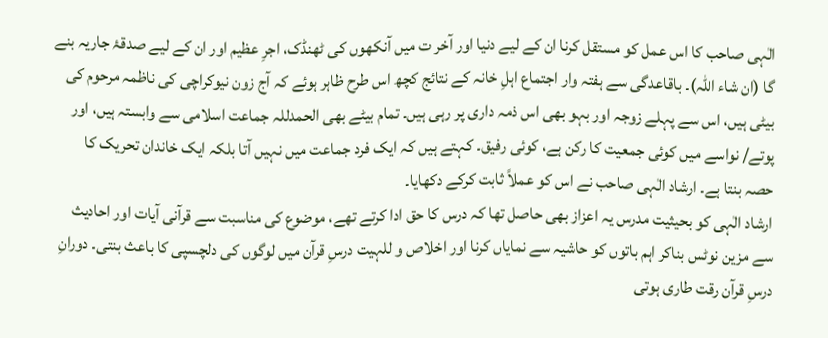الٰہی صاحب کا اس عمل کو مستقل کرنا ان کے لیے دنیا اور آخر ت میں آنکھوں کی ٹھنڈک، اجرِ عظیم اور ان کے لیے صدقۂ جاریہ بنے گا (ان شاء اللہ)۔ باقاعدگی سے ہفتہ وار اجتماع اہلِ خانہ کے نتائج کچھ اس طرح ظاہر ہوئے کہ آج زون نیوکراچی کی ناظمہ مرحوم کی بیٹی ہیں، اس سے پہلے زوجہ اور بہو بھی اس ذمہ داری پر رہی ہیں۔ تمام بیٹے بھی الحمدللہ جماعت اسلامی سے وابستہ ہیں، اور پوتے/ نواسے میں کوئی جمعیت کا رکن ہے، کوئی رفیق۔ کہتے ہیں کہ ایک فرد جماعت میں نہیں آتا بلکہ ایک خاندان تحریک کا حصہ بنتا ہے۔ ارشاد الٰہی صاحب نے اس کو عملاً ثابت کرکے دکھایا۔
ارشاد الٰہی کو بحیثیت مدرس یہ اعزاز بھی حاصل تھا کہ درس کا حق ادا کرتے تھے، موضوع کی مناسبت سے قرآنی آیات اور احادیث سے مزین نوٹس بناکر اہم باتوں کو حاشیہ سے نمایاں کرنا اور اخلاص و للہیت درسِ قرآن میں لوگوں کی دلچسپی کا باعث بنتی۔ دورانِ درسِ قرآن رقت طاری ہوتی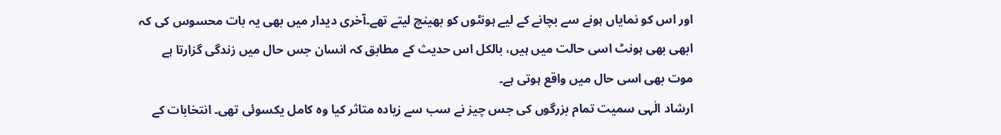اور اس کو نمایاں ہونے سے بچانے کے لیے ہونٹوں کو بھینچ لیتے تھے۔آخری دیدار میں بھی یہ بات محسوس کی کہ ابھی بھی ہونٹ اسی حالت میں ہیں، بالکل اس حدیث کے مطابق کہ انسان جس حال میں زندگی گزارتا ہے موت بھی اسی حال میں واقع ہوتی ہے۔
ارشاد الٰہی سمیت تمام بزرگوں کی جس چیز نے سب سے زیادہ متاثر کیا وہ کامل یکسوئی تھی۔ انتخابات کے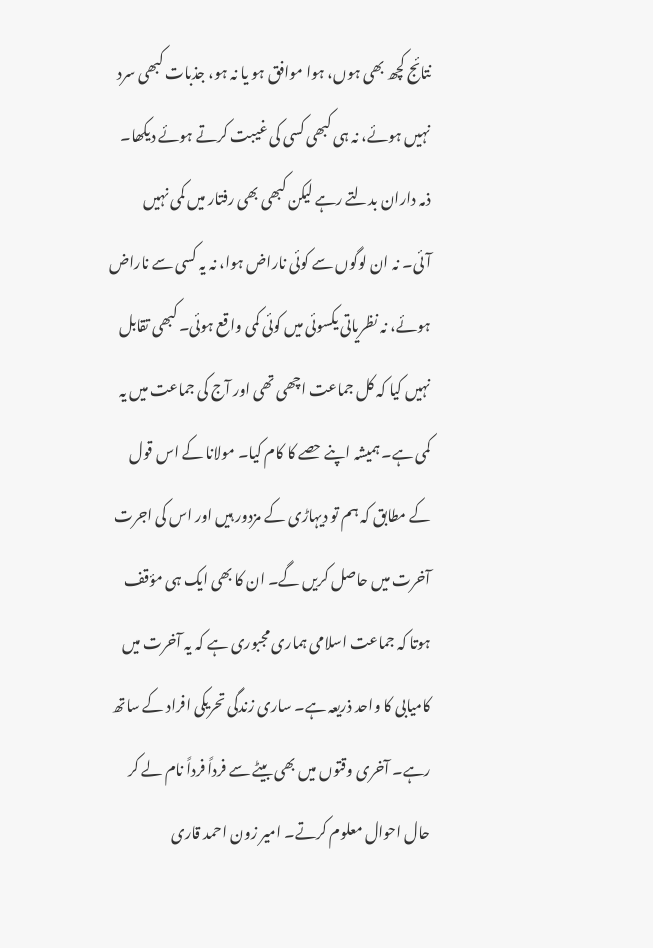نتائج کچھ بھی ہوں، ہوا موافق ہو یا نہ ہو، جذبات کبھی سرد نہیں ہوئے، نہ ہی کبھی کسی کی غیبت کرتے ہوئے دیکھا۔ ذمہ داران بدلتے رہے لیکن کبھی بھی رفتار میں کمی نہیں آئی۔ نہ ان لوگوں سے کوئی ناراض ہوا، نہ یہ کسی سے ناراض ہوئے، نہ نظریاتی یکسوئی میں کوئی کمی واقع ہوئی۔ کبھی تقابل نہیں کیا کہ کل جماعت اچھی تھی اور آج کی جماعت میں یہ کمی ہے۔ ہمیشہ اپنے حصے کا کام کیا۔ مولانا کے اس قول کے مطابق کہ ہم تو دیہاڑی کے مزدور ہیں اور اس کی اجرت آخرت میں حاصل کریں گے۔ ان کا بھی ایک ہی مؤقف ہوتا کہ جماعت اسلامی ہماری مجبوری ہے کہ یہ آخرت میں کامیابی کا واحد ذریعہ ہے۔ ساری زندگی تحریکی افراد کے ساتھ رہے۔ آخری وقتوں میں بھی بیٹے سے فرداً فرداً نام لے کر حال احوال معلوم کرتے۔ امیر زون احمد قاری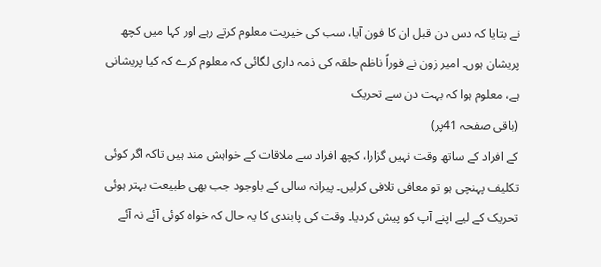نے بتایا کہ دس دن قبل ان کا فون آیا، سب کی خیریت معلوم کرتے رہے اور کہا میں کچھ پریشان ہوں۔ امیر زون نے فوراً ناظم حلقہ کی ذمہ داری لگائی کہ معلوم کرے کہ کیا پریشانی ہے، معلوم ہوا کہ بہت دن سے تحریک
(باقی صفحہ 41پر)
کے افراد کے ساتھ وقت نہیں گزارا، کچھ افراد سے ملاقات کے خواہش مند ہیں تاکہ اگر کوئی تکلیف پہنچی ہو تو معافی تلافی کرلیں۔ پیرانہ سالی کے باوجود جب بھی طبیعت بہتر ہوئی تحریک کے لیے اپنے آپ کو پیش کردیا۔ وقت کی پابندی کا یہ حال کہ خواہ کوئی آئے نہ آئے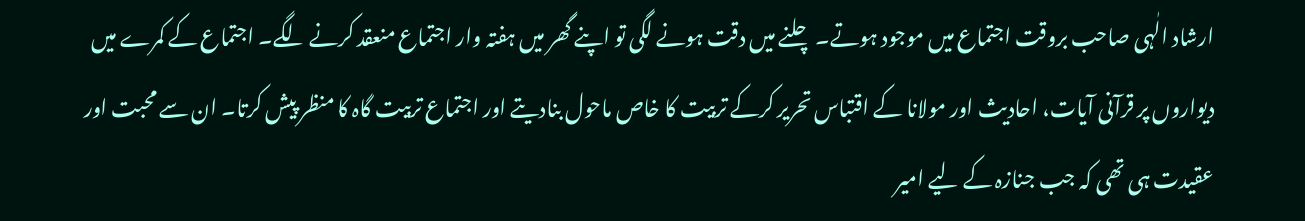ارشاد الٰہی صاحب بروقت اجتماع میں موجود ہوتے۔ چلنے میں دقت ہونے لگی تو اپنے گھر میں ہفتہ وار اجتماع منعقد کرنے لگے۔ اجتماع کے کمرے میں دیواروں پر قرآنی آیات، احادیث اور مولانا کے اقتباس تحریر کرکے تربیت کا خاص ماحول بنادیتے اور اجتماع تربیت گاہ کا منظر پیش کرتا۔ ان سے محبت اور عقیدت ہی تھی کہ جب جنازہ کے لیے امیر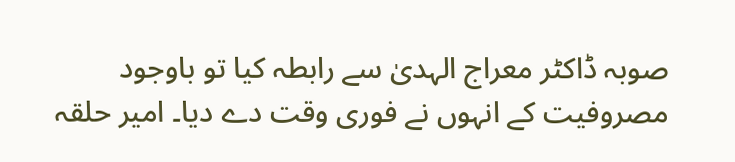صوبہ ڈاکٹر معراج الہدیٰ سے رابطہ کیا تو باوجود مصروفیت کے انہوں نے فوری وقت دے دیا۔ امیر حلقہ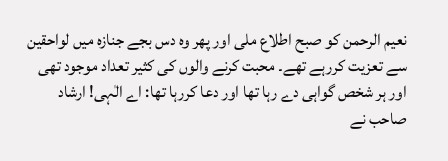نعیم الرحمن کو صبح اطلاع ملی اور پھر وہ دس بجے جنازہ میں لواحقین سے تعزیت کررہے تھے۔ محبت کرنے والوں کی کثیر تعداد موجود تھی اور ہر شخص گواہی دے رہا تھا اور دعا کررہا تھا: اے الٰہی! ارشاد صاحب نے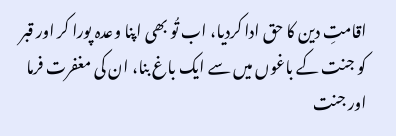اقامتِ دین کا حق ادا کردیا، اب تُو بھی اپنا وعدہ پورا کر اور قبر کو جنت کے باغوں میں سے ایک باغ بنا، ان کی مغفرت فرما اور جنت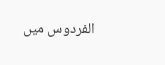الفردوس میں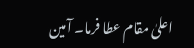اعلیٰ مقام عطا فرما۔ آمین